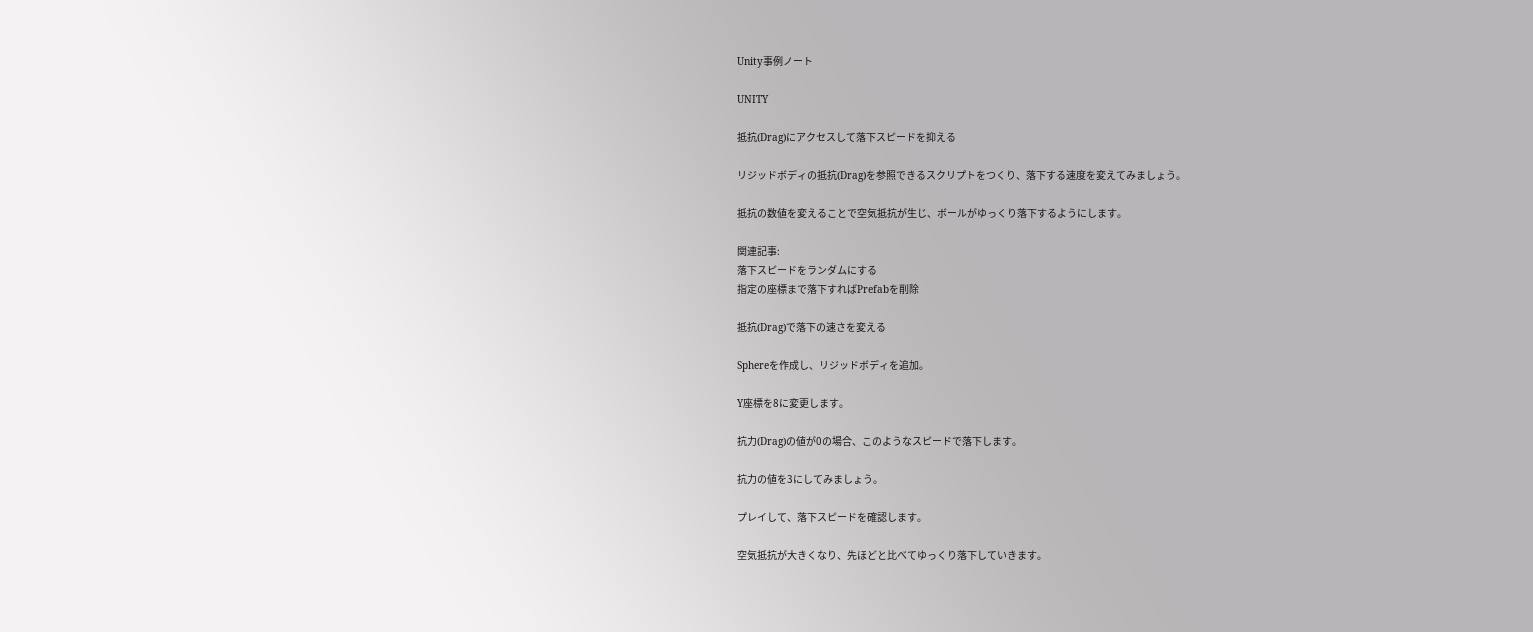Unity事例ノート

UNITY

抵抗(Drag)にアクセスして落下スピードを抑える

リジッドボディの抵抗(Drag)を参照できるスクリプトをつくり、落下する速度を変えてみましょう。

抵抗の数値を変えることで空気抵抗が生じ、ボールがゆっくり落下するようにします。

関連記事:
落下スピードをランダムにする
指定の座標まで落下すればPrefabを削除

抵抗(Drag)で落下の速さを変える

Sphereを作成し、リジッドボディを追加。

Y座標を8に変更します。

抗力(Drag)の値が0の場合、このようなスピードで落下します。

抗力の値を3にしてみましょう。

プレイして、落下スピードを確認します。

空気抵抗が大きくなり、先ほどと比べてゆっくり落下していきます。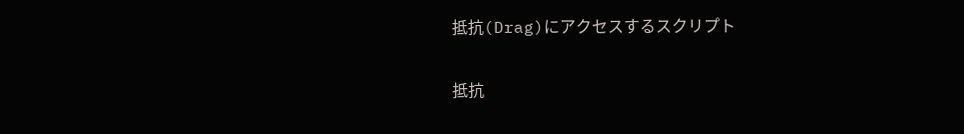抵抗(Drag)にアクセスするスクリプト

抵抗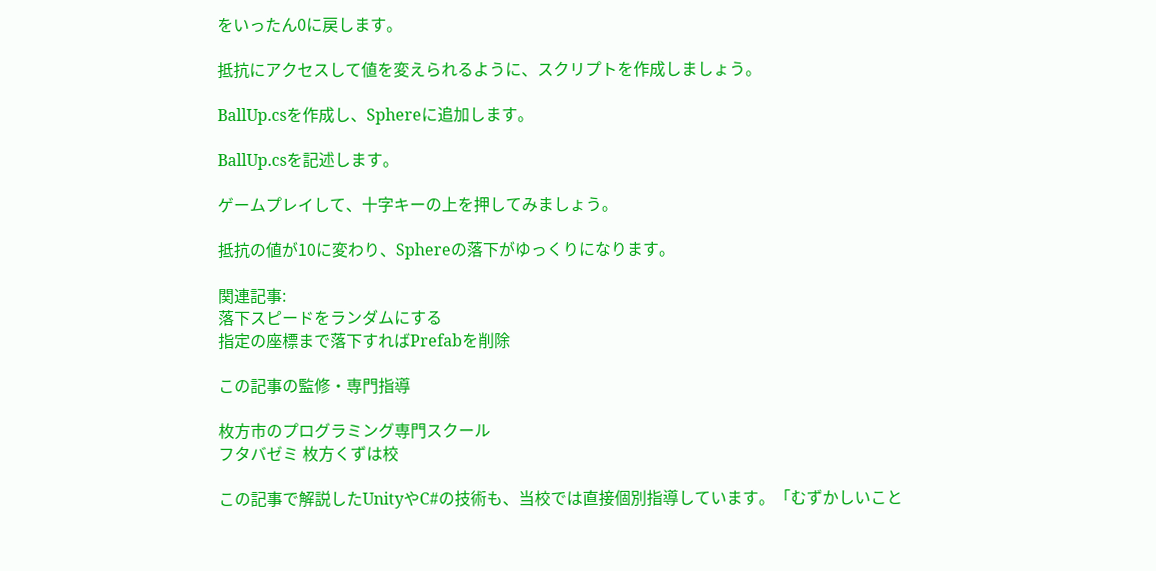をいったん0に戻します。

抵抗にアクセスして値を変えられるように、スクリプトを作成しましょう。

BallUp.csを作成し、Sphereに追加します。

BallUp.csを記述します。

ゲームプレイして、十字キーの上を押してみましょう。

抵抗の値が10に変わり、Sphereの落下がゆっくりになります。

関連記事:
落下スピードをランダムにする
指定の座標まで落下すればPrefabを削除

この記事の監修・専門指導

枚方市のプログラミング専門スクール
フタバゼミ 枚方くずは校

この記事で解説したUnityやC#の技術も、当校では直接個別指導しています。「むずかしいこと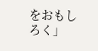をおもしろく」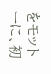をモットーに、初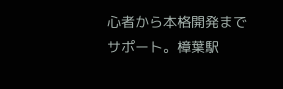心者から本格開発までサポート。樟葉駅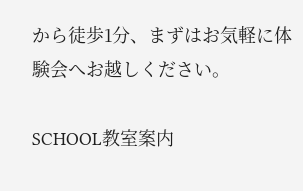から徒歩1分、まずはお気軽に体験会へお越しください。

SCHOOL教室案内